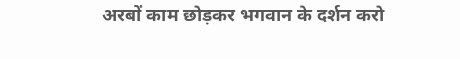अरबों काम छोड़कर भगवान के दर्शन करो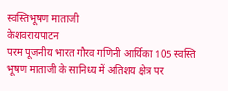स्वस्तिभूषण माताजी
केशवरायपाटन
परम पूजनीय भारत गौरव गणिनी आर्यिका 105 स्वस्ति भूषण माताजी के सानिध्य में अतिशय क्षेत्र पर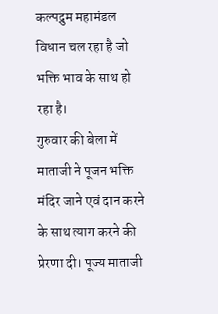कल्पद्रुम महामंडल विधान चल रहा है जो भक्ति भाव के साथ हो रहा है।
गुरुवार की बेला में माताजी ने पूजन भक्ति मंदिर जाने एवं दान करने के साथ त्याग करने की प्रेरणा दी। पूज्य माताजी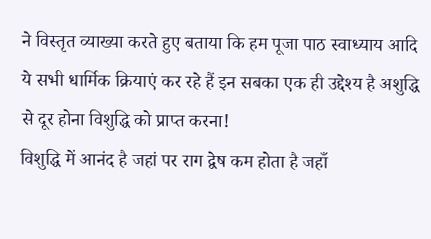ने विस्तृत व्याख्या करते हुए बताया कि हम पूजा पाठ स्वाध्याय आदि ये सभी धार्मिक क्रियाएं कर रहे हैं इन सबका एक ही उद्देश्य है अशुद्धि से दूर होना विशुद्धि को प्राप्त करना!
विशुद्धि में आनंद है जहां पर राग द्वेष कम होता है जहाँ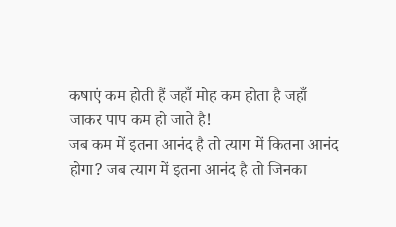कषाएं कम होती हैं जहाँ मोह कम होता है जहाँ जाकर पाप कम हो जाते है!
जब कम में इतना आनंद है तो त्याग में कितना आनंद होगा? जब त्याग में इतना आनंद है तो जिनका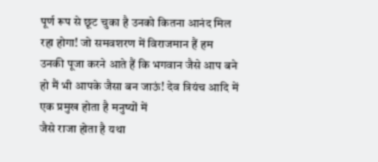पूर्ण रूप से छूट चुका है उनको कितना आनंद मिल रहा होगा! जो समवशरण में विराजमान हैं हम
उनकी पूजा करने आते हैं कि भगवान जैसे आप बने हो मैं भी आपके जैसा बन जाऊं! देव त्रियंच आदि में एक प्रमुख होता है मनुष्यों में
जैसे राजा होता है यथा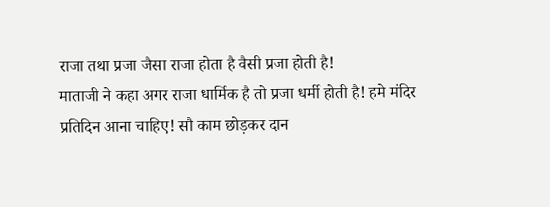राजा तथा प्रजा जैसा राजा होता है वैसी प्रजा होती है!
माताजी ने कहा अगर राजा धार्मिक है तो प्रजा धर्मी होती है! हमे मंदिर प्रतिदिन आना चाहिए! सौ काम छोड़कर दान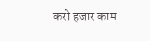करो हजार काम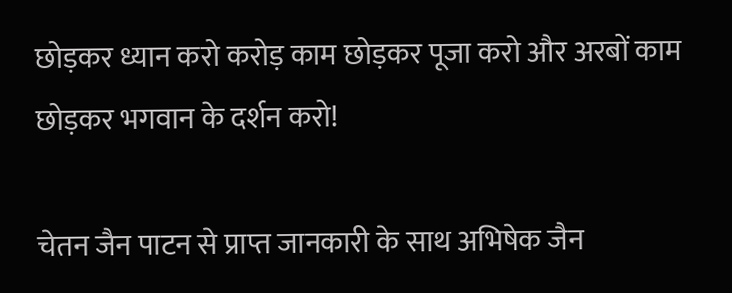छोड़कर ध्यान करो करोड़ काम छोड़कर पूजा करो और अरबों काम छोड़कर भगवान के दर्शन करो!

चेतन जैन पाटन से प्राप्त जानकारी के साथ अभिषेक जैन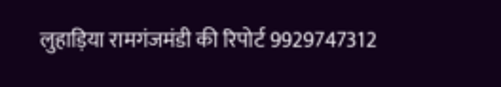लुहाड़िया रामगंजमंडी की रिपोर्ट 9929747312